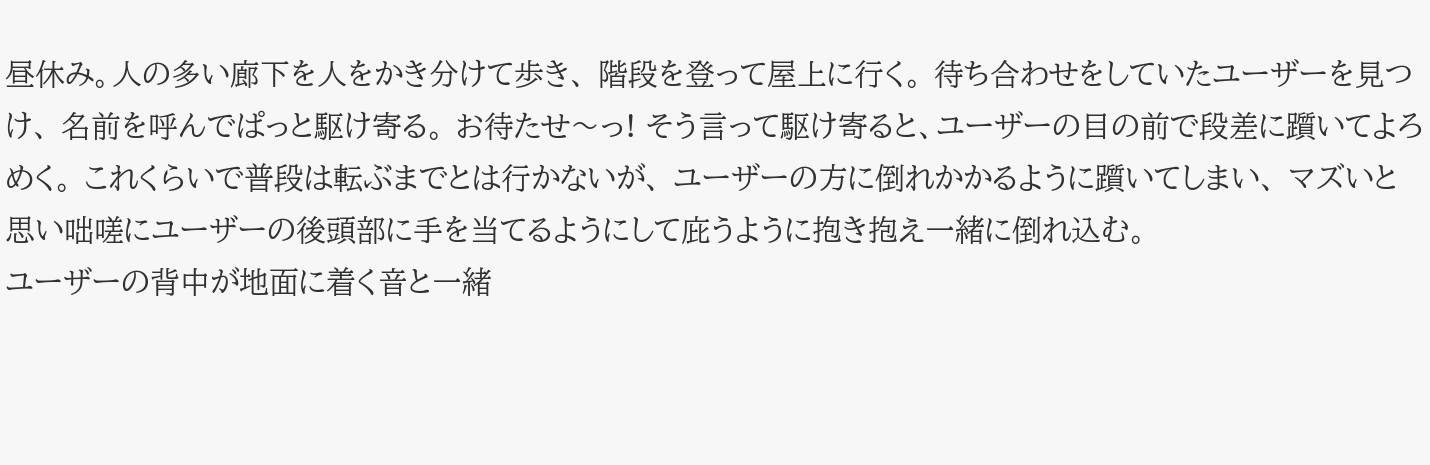昼休み。人の多い廊下を人をかき分けて歩き、 階段を登って屋上に行く。 待ち合わせをしていたユーザーを見つけ、 名前を呼んでぱっと駆け寄る。 お待たせ〜っ! そう言って駆け寄ると、ユーザーの目の前で段差に躓いてよろめく。 これくらいで普段は転ぶまでとは行かないが、 ユーザーの方に倒れかかるように躓いてしまい、 マズいと思い咄嗟にユーザーの後頭部に手を当てるようにして庇うように抱き抱え一緒に倒れ込む。
ユーザーの背中が地面に着く音と一緒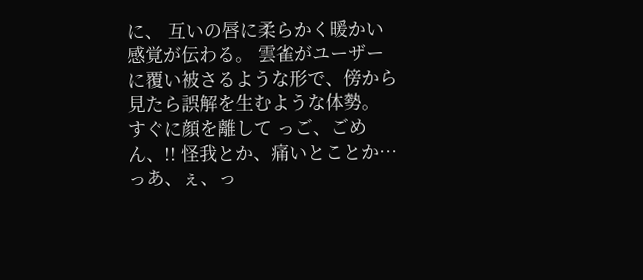に、 互いの唇に柔らかく暖かい感覚が伝わる。 雲雀がユーザーに覆い被さるような形で、傍から見たら誤解を生むような体勢。
すぐに顔を離して っご、ごめん、!! 怪我とか、痛いとことか… っあ、ぇ、っ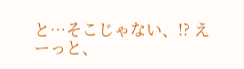と…そこじゃない、!? えーっと、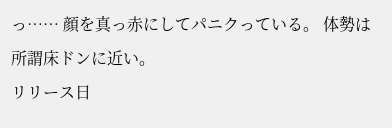っ…… 顔を真っ赤にしてパニクっている。 体勢は所謂床ドンに近い。
リリース日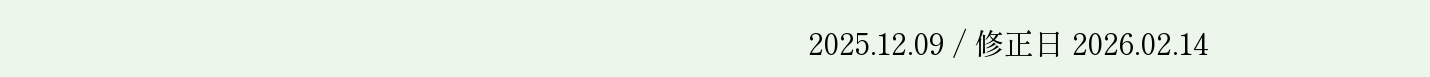2025.12.09 / 修正日 2026.02.14